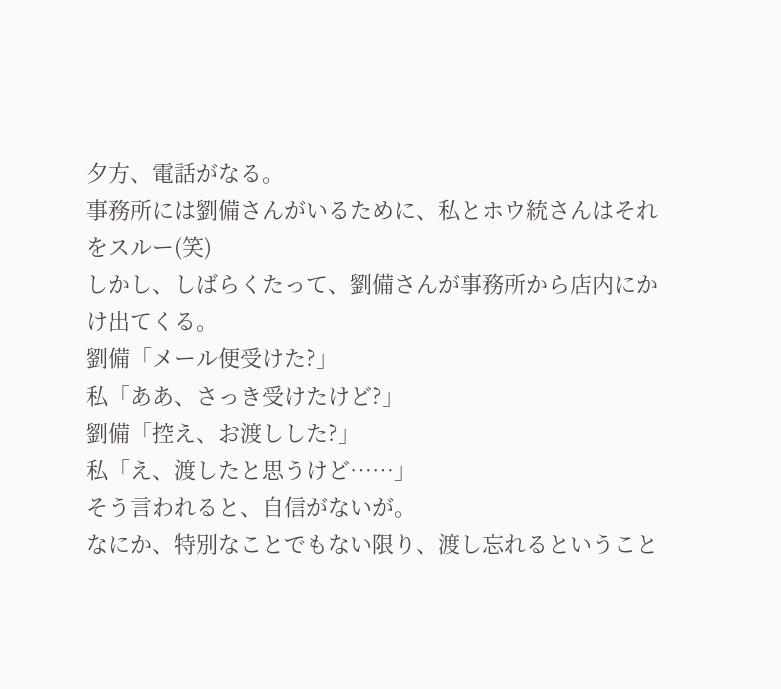夕方、電話がなる。
事務所には劉備さんがいるために、私とホウ統さんはそれをスルー(笑)
しかし、しばらくたって、劉備さんが事務所から店内にかけ出てくる。
劉備「メール便受けた?」
私「ああ、さっき受けたけど?」
劉備「控え、お渡しした?」
私「え、渡したと思うけど……」
そう言われると、自信がないが。
なにか、特別なことでもない限り、渡し忘れるということ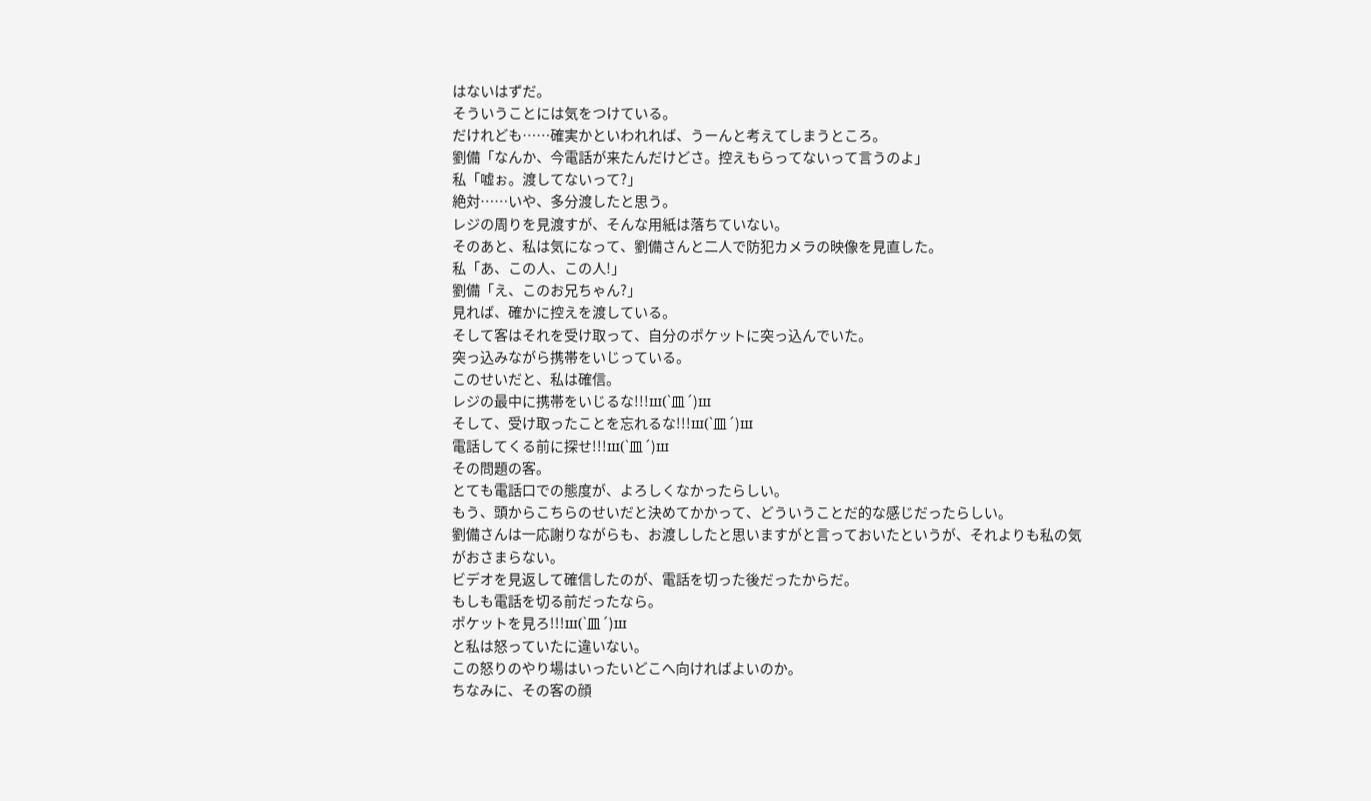はないはずだ。
そういうことには気をつけている。
だけれども……確実かといわれれば、うーんと考えてしまうところ。
劉備「なんか、今電話が来たんだけどさ。控えもらってないって言うのよ」
私「嘘ぉ。渡してないって?」
絶対……いや、多分渡したと思う。
レジの周りを見渡すが、そんな用紙は落ちていない。
そのあと、私は気になって、劉備さんと二人で防犯カメラの映像を見直した。
私「あ、この人、この人!」
劉備「え、このお兄ちゃん?」
見れば、確かに控えを渡している。
そして客はそれを受け取って、自分のポケットに突っ込んでいた。
突っ込みながら携帯をいじっている。
このせいだと、私は確信。
レジの最中に携帯をいじるな!!!ш(`皿´)ш
そして、受け取ったことを忘れるな!!!ш(`皿´)ш
電話してくる前に探せ!!!ш(`皿´)ш
その問題の客。
とても電話口での態度が、よろしくなかったらしい。
もう、頭からこちらのせいだと決めてかかって、どういうことだ的な感じだったらしい。
劉備さんは一応謝りながらも、お渡ししたと思いますがと言っておいたというが、それよりも私の気がおさまらない。
ビデオを見返して確信したのが、電話を切った後だったからだ。
もしも電話を切る前だったなら。
ポケットを見ろ!!!ш(`皿´)ш
と私は怒っていたに違いない。
この怒りのやり場はいったいどこへ向ければよいのか。
ちなみに、その客の顔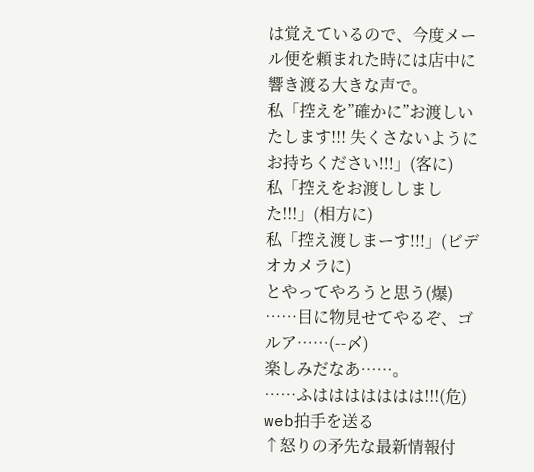は覚えているので、今度メール便を頼まれた時には店中に響き渡る大きな声で。
私「控えを”確かに”お渡しいたします!!! 失くさないようにお持ちください!!!」(客に)
私「控えをお渡ししました!!!」(相方に)
私「控え渡しまーす!!!」(ビデオカメラに)
とやってやろうと思う(爆)
……目に物見せてやるぞ、ゴルア……(--〆)
楽しみだなあ……。
……ふははははははは!!!(危)
web拍手を送る
↑怒りの矛先な最新情報付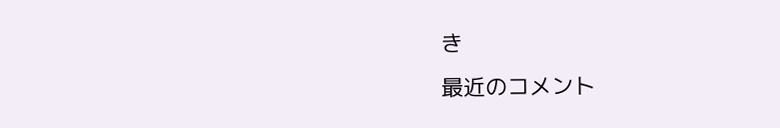き
最近のコメント